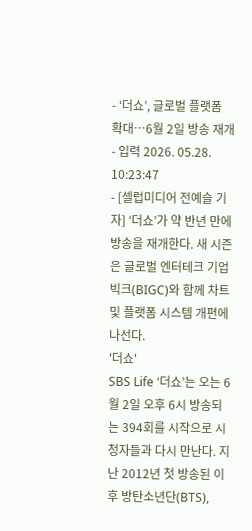- ‘더쇼’, 글로벌 플랫폼 확대…6월 2일 방송 재개
- 입력 2026. 05.28. 10:23:47
- [셀럽미디어 전예슬 기자] ‘더쇼’가 약 반년 만에 방송을 재개한다. 새 시즌은 글로벌 엔터테크 기업 빅크(BIGC)와 함께 차트 및 플랫폼 시스템 개편에 나선다.
'더쇼'
SBS Life ‘더쇼’는 오는 6월 2일 오후 6시 방송되는 394회를 시작으로 시청자들과 다시 만난다. 지난 2012년 첫 방송된 이후 방탄소년단(BTS),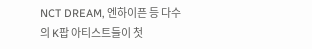NCT DREAM, 엔하이픈 등 다수의 K팝 아티스트들이 첫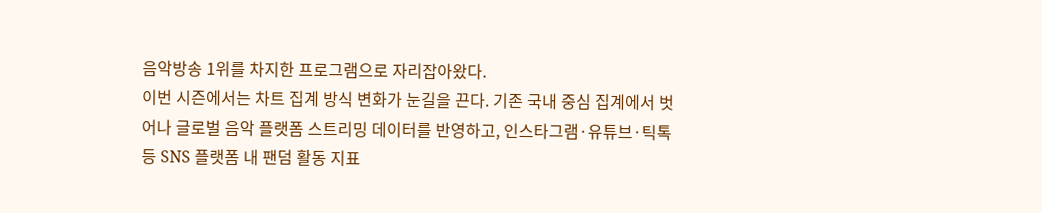음악방송 1위를 차지한 프로그램으로 자리잡아왔다.
이번 시즌에서는 차트 집계 방식 변화가 눈길을 끈다. 기존 국내 중심 집계에서 벗어나 글로벌 음악 플랫폼 스트리밍 데이터를 반영하고, 인스타그램·유튜브·틱톡 등 SNS 플랫폼 내 팬덤 활동 지표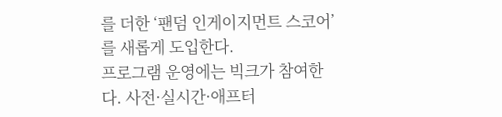를 더한 ‘팬덤 인게이지먼트 스코어’를 새롭게 도입한다.
프로그램 운영에는 빅크가 참여한다. 사전·실시간·애프터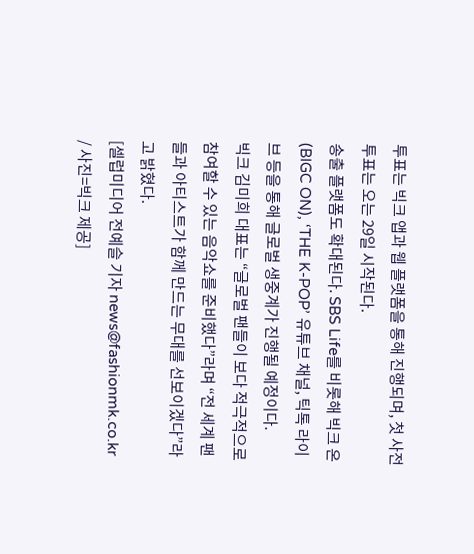투표는 빅크 앱과 웹 플랫폼을 통해 진행되며, 첫 사전 투표는 오는 29일 시작된다.
송출 플랫폼도 확대된다. SBS Life를 비롯해 빅크 온(BIGC ON), ‘THE K-POP’ 유튜브 채널, 틱톡 라이브 등을 통해 글로벌 생중계가 진행될 예정이다.
빅크 김미희 대표는 “글로벌 팬들이 보다 적극적으로 참여할 수 있는 음악쇼를 준비했다”라며 “전 세계 팬들과 아티스트가 함께 만드는 무대를 선보이겠다”라고 밝혔다.
[셀럽미디어 전예슬 기자 news@fashionmk.co.kr / 사진=빅크 제공]